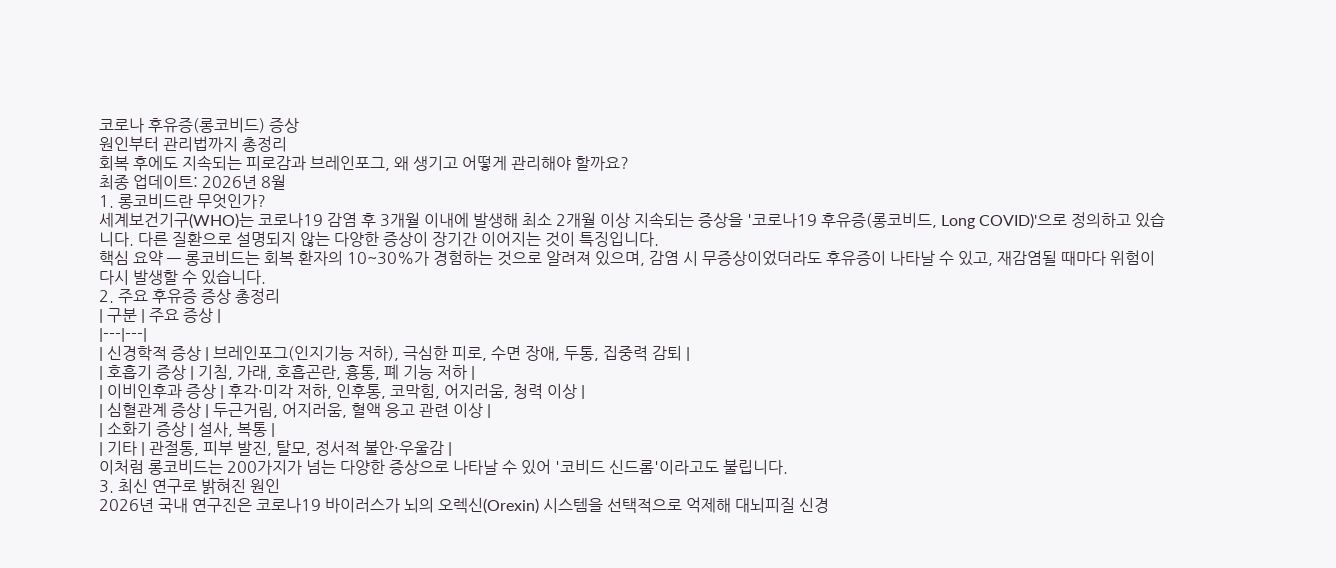코로나 후유증(롱코비드) 증상
원인부터 관리법까지 총정리
회복 후에도 지속되는 피로감과 브레인포그, 왜 생기고 어떻게 관리해야 할까요?
최종 업데이트: 2026년 8월
1. 롱코비드란 무엇인가?
세계보건기구(WHO)는 코로나19 감염 후 3개월 이내에 발생해 최소 2개월 이상 지속되는 증상을 '코로나19 후유증(롱코비드, Long COVID)'으로 정의하고 있습니다. 다른 질환으로 설명되지 않는 다양한 증상이 장기간 이어지는 것이 특징입니다.
핵심 요약 — 롱코비드는 회복 환자의 10~30%가 경험하는 것으로 알려져 있으며, 감염 시 무증상이었더라도 후유증이 나타날 수 있고, 재감염될 때마다 위험이 다시 발생할 수 있습니다.
2. 주요 후유증 증상 총정리
| 구분 | 주요 증상 |
|---|---|
| 신경학적 증상 | 브레인포그(인지기능 저하), 극심한 피로, 수면 장애, 두통, 집중력 감퇴 |
| 호흡기 증상 | 기침, 가래, 호흡곤란, 흉통, 폐 기능 저하 |
| 이비인후과 증상 | 후각·미각 저하, 인후통, 코막힘, 어지러움, 청력 이상 |
| 심혈관계 증상 | 두근거림, 어지러움, 혈액 응고 관련 이상 |
| 소화기 증상 | 설사, 복통 |
| 기타 | 관절통, 피부 발진, 탈모, 정서적 불안·우울감 |
이처럼 롱코비드는 200가지가 넘는 다양한 증상으로 나타날 수 있어 '코비드 신드롬'이라고도 불립니다.
3. 최신 연구로 밝혀진 원인
2026년 국내 연구진은 코로나19 바이러스가 뇌의 오렉신(Orexin) 시스템을 선택적으로 억제해 대뇌피질 신경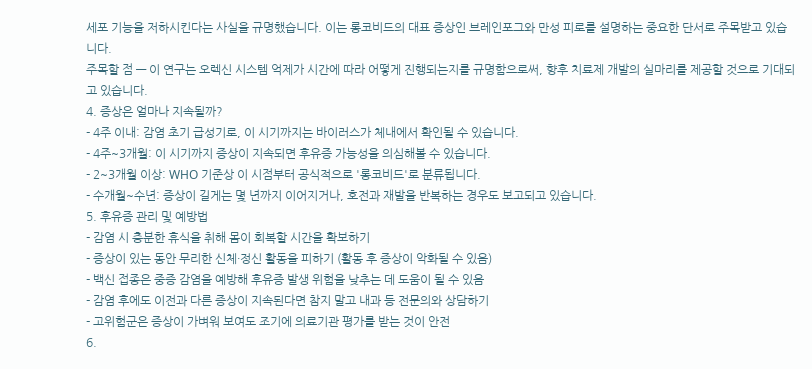세포 기능을 저하시킨다는 사실을 규명했습니다. 이는 롱코비드의 대표 증상인 브레인포그와 만성 피로를 설명하는 중요한 단서로 주목받고 있습니다.
주목할 점 — 이 연구는 오렉신 시스템 억제가 시간에 따라 어떻게 진행되는지를 규명함으로써, 향후 치료제 개발의 실마리를 제공할 것으로 기대되고 있습니다.
4. 증상은 얼마나 지속될까?
- 4주 이내: 감염 초기 급성기로, 이 시기까지는 바이러스가 체내에서 확인될 수 있습니다.
- 4주~3개월: 이 시기까지 증상이 지속되면 후유증 가능성을 의심해볼 수 있습니다.
- 2~3개월 이상: WHO 기준상 이 시점부터 공식적으로 '롱코비드'로 분류됩니다.
- 수개월~수년: 증상이 길게는 몇 년까지 이어지거나, 호전과 재발을 반복하는 경우도 보고되고 있습니다.
5. 후유증 관리 및 예방법
- 감염 시 충분한 휴식을 취해 몸이 회복할 시간을 확보하기
- 증상이 있는 동안 무리한 신체·정신 활동을 피하기 (활동 후 증상이 악화될 수 있음)
- 백신 접종은 중증 감염을 예방해 후유증 발생 위험을 낮추는 데 도움이 될 수 있음
- 감염 후에도 이전과 다른 증상이 지속된다면 참지 말고 내과 등 전문의와 상담하기
- 고위험군은 증상이 가벼워 보여도 조기에 의료기관 평가를 받는 것이 안전
6.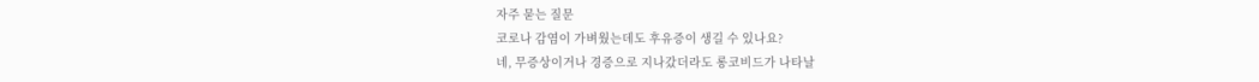자주 묻는 질문
코로나 감염이 가벼웠는데도 후유증이 생길 수 있나요?
네, 무증상이거나 경증으로 지나갔더라도 롱코비드가 나타날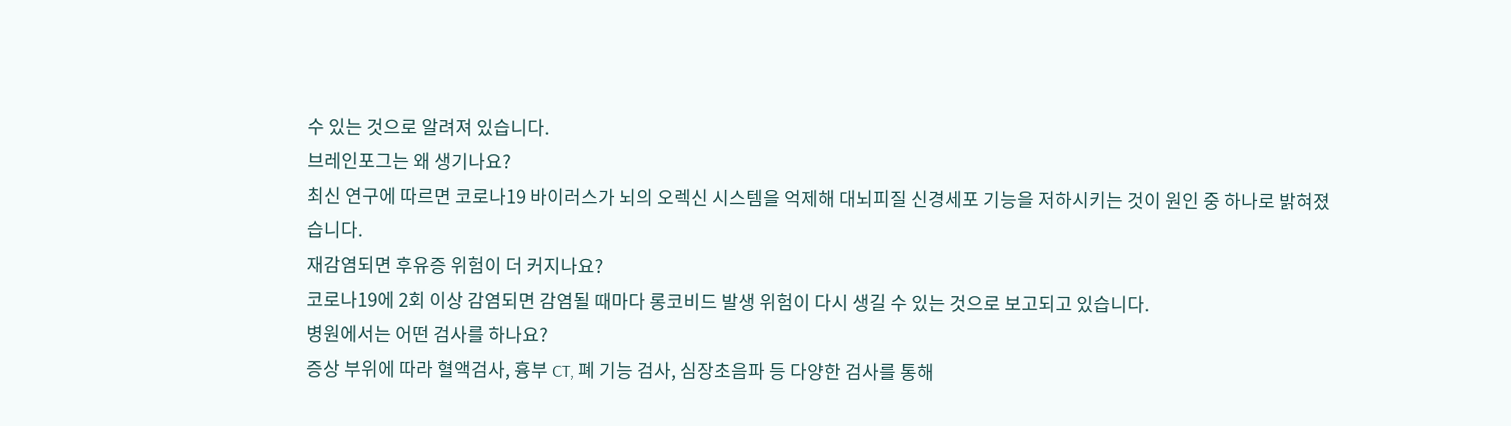수 있는 것으로 알려져 있습니다.
브레인포그는 왜 생기나요?
최신 연구에 따르면 코로나19 바이러스가 뇌의 오렉신 시스템을 억제해 대뇌피질 신경세포 기능을 저하시키는 것이 원인 중 하나로 밝혀졌습니다.
재감염되면 후유증 위험이 더 커지나요?
코로나19에 2회 이상 감염되면 감염될 때마다 롱코비드 발생 위험이 다시 생길 수 있는 것으로 보고되고 있습니다.
병원에서는 어떤 검사를 하나요?
증상 부위에 따라 혈액검사, 흉부 CT, 폐 기능 검사, 심장초음파 등 다양한 검사를 통해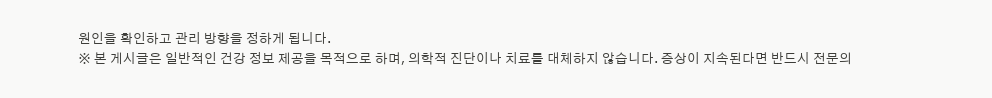원인을 확인하고 관리 방향을 정하게 됩니다.
※ 본 게시글은 일반적인 건강 정보 제공을 목적으로 하며, 의학적 진단이나 치료를 대체하지 않습니다. 증상이 지속된다면 반드시 전문의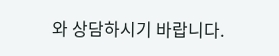와 상담하시기 바랍니다.